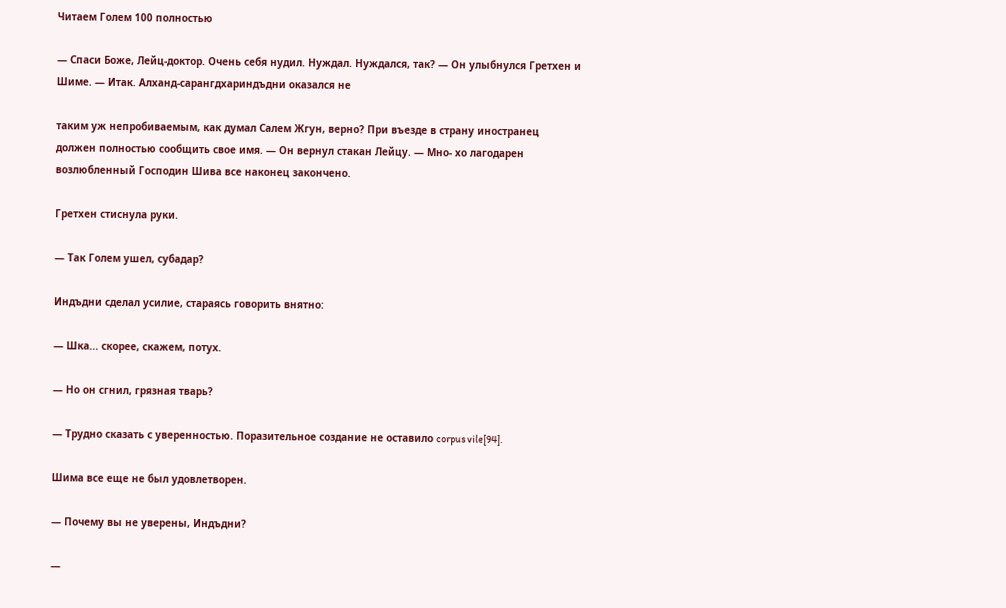Читаем Голем 100 полностью

— Спаси Боже, Лейц-доктор. Очень себя нудил. Нуждал. Нуждался, так? — Он улыбнулся Гретхен и Шиме. — Итак. Алханд-сарангдхариндъдни оказался не

таким уж непробиваемым, как думал Салем Жгун, верно? При въезде в страну иностранец должен полностью сообщить свое имя. — Он вернул стакан Лейцу. — Мно- хо лагодарен возлюбленный Господин Шива все наконец закончено.

Гретхен стиснула руки.

— Так Голем ушел, субадар?

Индъдни сделал усилие, стараясь говорить внятно:

— Шка... скорее, скажем, потух.

— Но он сгнил, грязная тварь?

— Трудно сказать с уверенностью. Поразительное создание не оставило corpus vile[94].

Шима все еще не был удовлетворен.

— Почему вы не уверены, Индъдни?

—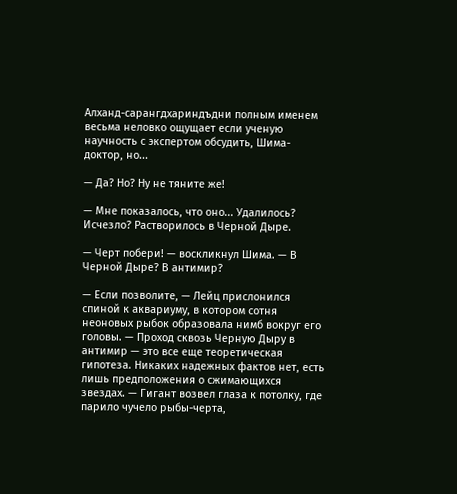Алханд-сарангдхариндъдни полным именем весьма неловко ощущает если ученую научность с экспертом обсудить, Шима-доктор, но...

— Да? Но? Ну не тяните же!

— Мне показалось, что оно... Удалилось? Исчезло? Растворилось в Черной Дыре.

— Черт побери! — воскликнул Шима. — В Черной Дыре? В антимир?

— Если позволите, — Лейц прислонился спиной к аквариуму, в котором сотня неоновых рыбок образовала нимб вокруг его головы. — Проход сквозь Черную Дыру в антимир — это все еще теоретическая гипотеза. Никаких надежных фактов нет, есть лишь предположения о сжимающихся звездах. — Гигант возвел глаза к потолку, где парило чучело рыбы-черта,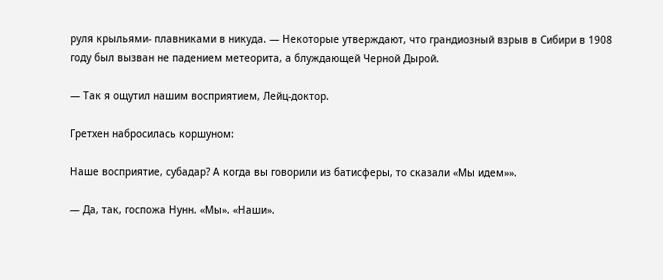руля крыльями- плавниками в никуда. — Некоторые утверждают, что грандиозный взрыв в Сибири в 1908 году был вызван не падением метеорита, а блуждающей Черной Дырой.

— Так я ощутил нашим восприятием, Лейц-доктор.

Гретхен набросилась коршуном:

Наше восприятие, субадар? А когда вы говорили из батисферы, то сказали «Мы идем»».

— Да, так, госпожа Нунн. «Мы». «Наши».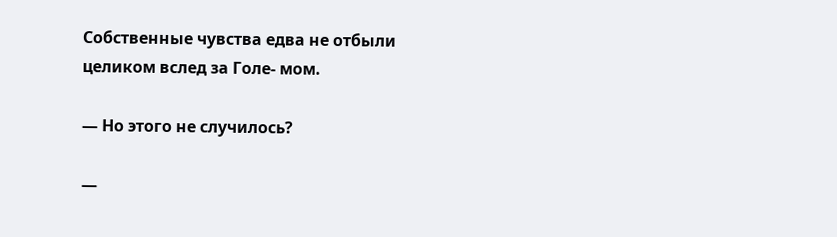Собственные чувства едва не отбыли целиком вслед за Голе- мом.

— Но этого не случилось?

—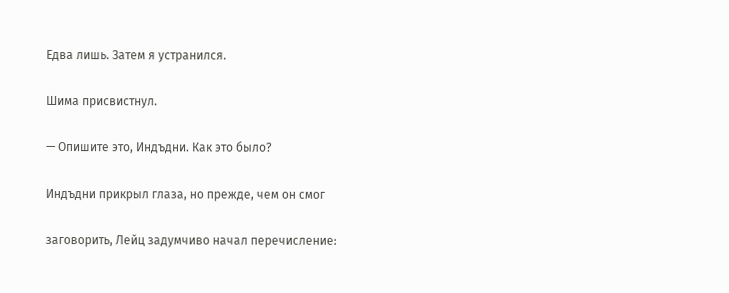Едва лишь. Затем я устранился.

Шима присвистнул.

— Опишите это, Индъдни. Как это было?

Индъдни прикрыл глаза, но прежде, чем он смог

заговорить, Лейц задумчиво начал перечисление: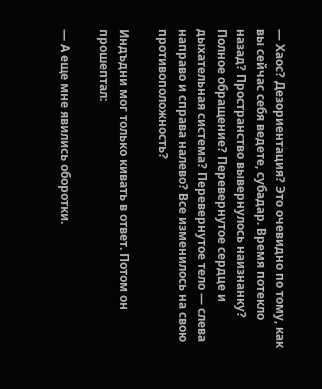— Хаос? Дезориентация? Это очевидно по тому, как вы сейчас себя ведете, субадар. Время потекло назад? Пространство вывернулось наизнанку? Полное обращение? Перевернутое сердце и дыхательная система? Перевернутое тело — слева направо и справа налево? Все изменилось на свою противоположность?

Индъдни мог только кивать в ответ. Потом он прошептал:

— А еще мне явились оборотки.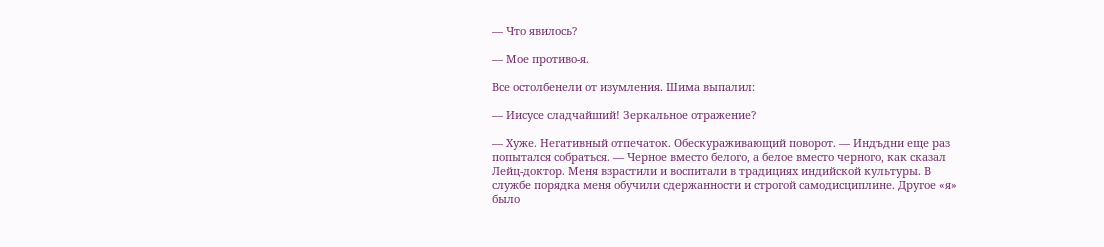— Что явилось?

— Мое противо-я.

Все остолбенели от изумления. Шима выпалил:

— Иисусе сладчайший! Зеркальное отражение?

— Хуже. Негативный отпечаток. Обескураживающий поворот. — Индъдни еще раз попытался собраться. — Черное вместо белого, а белое вместо черного, как сказал Лейц-доктор. Меня взрастили и воспитали в традициях индийской культуры. В службе порядка меня обучили сдержанности и строгой самодисциплине. Другое «я» было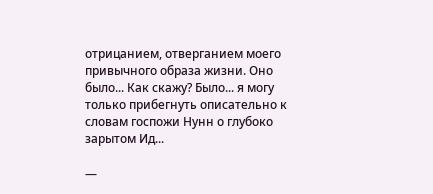отрицанием, отверганием моего привычного образа жизни. Оно было... Как скажу? Было... я могу только прибегнуть описательно к словам госпожи Нунн о глубоко зарытом Ид...

—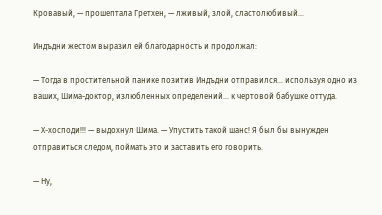Кровавый, — прошептала Гретхен, — лживый, злой, сластолюбивый...

Индъдни жестом выразил ей благодарность и продолжал:

— Тогда в простительной панике позитив Индъдни отправился... используя одно из ваших, Шима-доктор, излюбленных определений... к чертовой бабушке оттуда.

— Х-хосподи!!! — выдохнул Шима. — Упустить такой шанс! Я был бы вынужден отправиться следом, поймать это и заставить его говорить.

— Ну,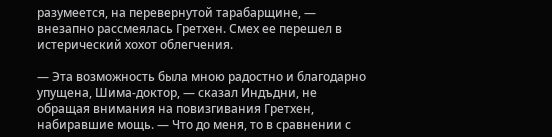разумеется, на перевернутой тарабарщине, — внезапно рассмеялась Гретхен. Смех ее перешел в истерический хохот облегчения.

— Эта возможность была мною радостно и благодарно упущена, Шима-доктор, — сказал Индъдни, не обращая внимания на повизгивания Гретхен, набиравшие мощь. — Что до меня, то в сравнении с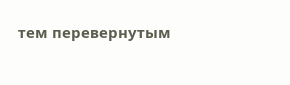тем перевернутым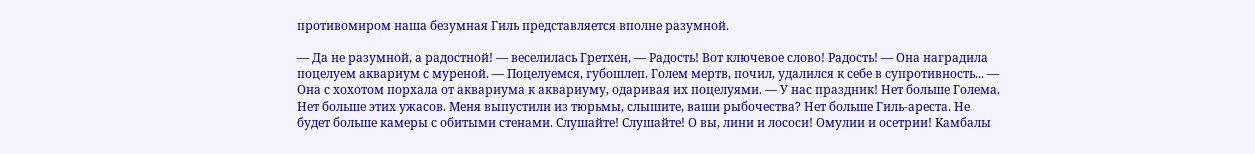противомиром наша безумная Гиль представляется вполне разумной.

— Да не разумной, а радостной! — веселилась Гретхен, — Радость! Вот ключевое слово! Радость! — Она наградила поцелуем аквариум с муреной. — Поцелуемся, губошлеп. Голем мертв, почил, удалился к себе в супротивность... — Она с хохотом порхала от аквариума к аквариуму, одаривая их поцелуями. — У нас праздник! Нет больше Голема. Нет больше этих ужасов. Меня выпустили из тюрьмы, слышите, ваши рыбочества? Нет больше Гиль-ареста. Не будет больше камеры с обитыми стенами. Слушайте! Слушайте! О вы, лини и лососи! Омулии и осетрии! Камбалы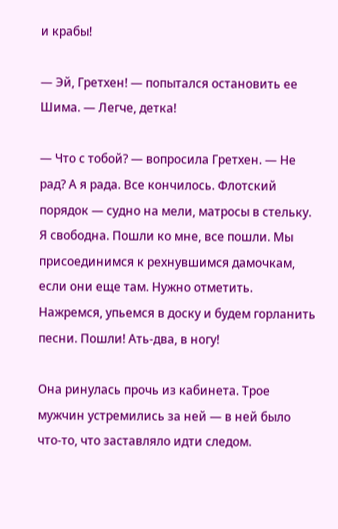и крабы!

— Эй, Гретхен! — попытался остановить ее Шима. — Легче, детка!

— Что с тобой? — вопросила Гретхен. — Не рад? А я рада. Все кончилось. Флотский порядок — судно на мели, матросы в стельку. Я свободна. Пошли ко мне, все пошли. Мы присоединимся к рехнувшимся дамочкам, если они еще там. Нужно отметить. Нажремся, упьемся в доску и будем горланить песни. Пошли! Ать-два, в ногу!

Она ринулась прочь из кабинета. Трое мужчин устремились за ней — в ней было что-то, что заставляло идти следом.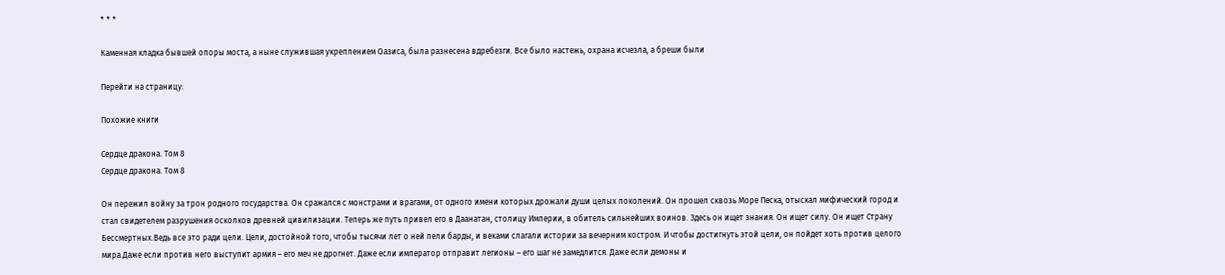* * *

Каменная кладка бывшей опоры моста, а ныне служившая укреплением Оазиса, была разнесена вдребезги. Все было настежь, охрана исчезла, а бреши были

Перейти на страницу:

Похожие книги

Сердце дракона. Том 8
Сердце дракона. Том 8

Он пережил войну за трон родного государства. Он сражался с монстрами и врагами, от одного имени которых дрожали души целых поколений. Он прошел сквозь Море Песка, отыскал мифический город и стал свидетелем разрушения осколков древней цивилизации. Теперь же путь привел его в Даанатан, столицу Империи, в обитель сильнейших воинов. Здесь он ищет знания. Он ищет силу. Он ищет Страну Бессмертных.Ведь все это ради цели. Цели, достойной того, чтобы тысячи лет о ней пели барды, и веками слагали истории за вечерним костром. И чтобы достигнуть этой цели, он пойдет хоть против целого мира.Даже если против него выступит армия – его меч не дрогнет. Даже если император отправит легионы – его шаг не замедлится. Даже если демоны и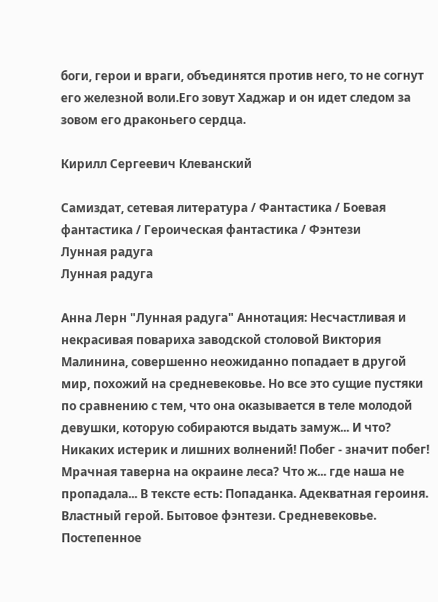боги, герои и враги, объединятся против него, то не согнут его железной воли.Его зовут Хаджар и он идет следом за зовом его драконьего сердца.

Кирилл Сергеевич Клеванский

Самиздат, сетевая литература / Фантастика / Боевая фантастика / Героическая фантастика / Фэнтези
Лунная радуга
Лунная радуга

Анна Лерн "Лунная радуга" Аннотация: Несчастливая и некрасивая повариха заводской столовой Виктория Малинина, совершенно неожиданно попадает в другой мир, похожий на средневековье. Но все это сущие пустяки по сравнению с тем, что она оказывается в теле молодой девушки, которую собираются выдать замуж... И что? Никаких истерик и лишних волнений! Побег - значит побег! Мрачная таверна на окраине леса? Что ж... где наша не пропадала... В тексте есть: Попаданка. Адекватная героиня. Властный герой. Бытовое фэнтези. Средневековье. Постепенное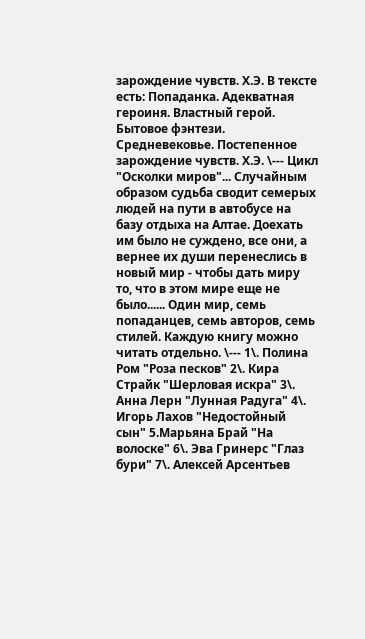зарождение чувств. Х.Э. В тексте есть: Попаданка. Адекватная героиня. Властный герой. Бытовое фэнтези. Средневековье. Постепенное зарождение чувств. Х.Э. \--- Цикл "Осколки миров"... Случайным образом судьба сводит семерых людей на пути в автобусе на базу отдыха на Алтае. Доехать им было не суждено, все они, а вернее их души перенеслись в новый мир - чтобы дать миру то, что в этом мире еще не было...... Один мир, семь попаданцев, семь авторов, семь стилей. Каждую книгу можно читать отдельно. \--- 1\. Полина Ром "Роза песков" 2\. Кира Страйк "Шерловая искра" 3\. Анна Лерн "Лунная Радуга" 4\. Игорь Лахов "Недостойный сын" 5.Марьяна Брай "На волоске" 6\. Эва Гринерс "Глаз бури" 7\. Алексей Арсентьев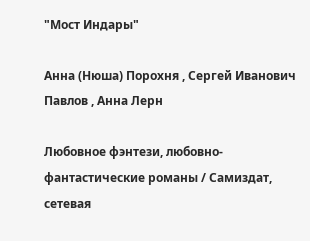"Мост Индары"

Анна (Нюша) Порохня , Сергей Иванович Павлов , Анна Лерн

Любовное фэнтези, любовно-фантастические романы / Самиздат, сетевая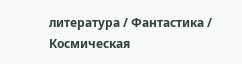литература / Фантастика / Космическая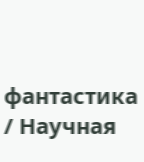фантастика / Научная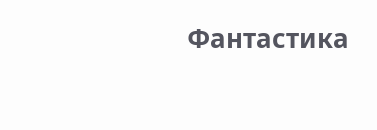Фантастика